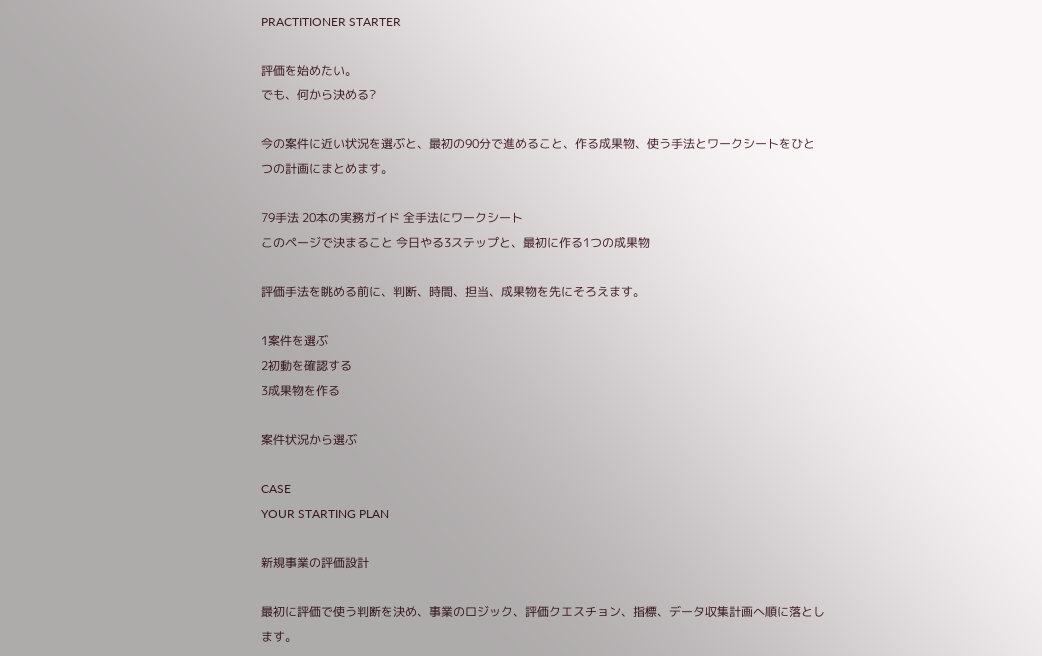PRACTITIONER STARTER

評価を始めたい。
でも、何から決める?

今の案件に近い状況を選ぶと、最初の90分で進めること、作る成果物、使う手法とワークシートをひとつの計画にまとめます。

79手法 20本の実務ガイド 全手法にワークシート
このページで決まること 今日やる3ステップと、最初に作る1つの成果物

評価手法を眺める前に、判断、時間、担当、成果物を先にそろえます。

1案件を選ぶ
2初動を確認する
3成果物を作る

案件状況から選ぶ

CASE
YOUR STARTING PLAN

新規事業の評価設計

最初に評価で使う判断を決め、事業のロジック、評価クエスチョン、指標、データ収集計画へ順に落とします。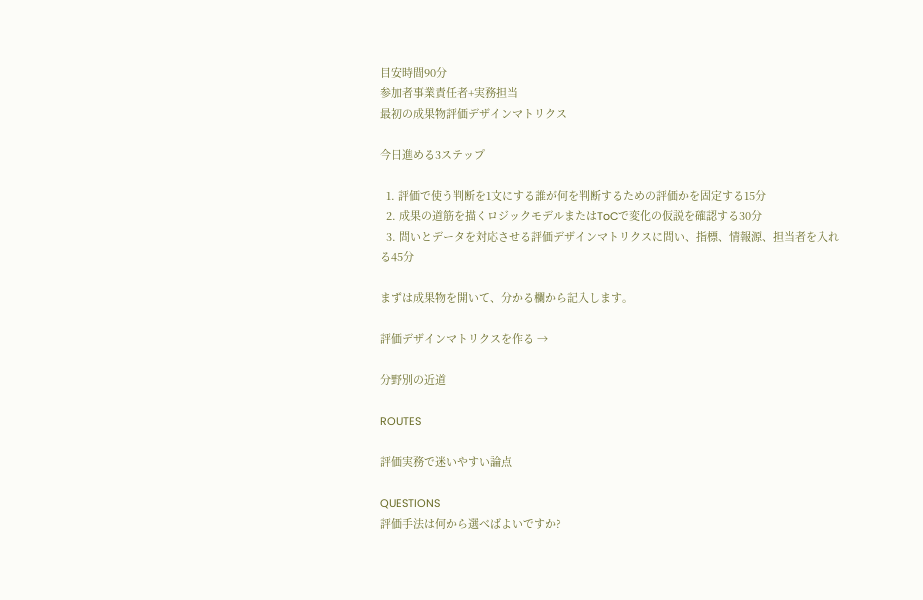目安時間90分
参加者事業責任者+実務担当
最初の成果物評価デザインマトリクス

今日進める3ステップ

  1. 評価で使う判断を1文にする誰が何を判断するための評価かを固定する15分
  2. 成果の道筋を描くロジックモデルまたはToCで変化の仮説を確認する30分
  3. 問いとデータを対応させる評価デザインマトリクスに問い、指標、情報源、担当者を入れる45分

まずは成果物を開いて、分かる欄から記入します。

評価デザインマトリクスを作る →

分野別の近道

ROUTES

評価実務で迷いやすい論点

QUESTIONS
評価手法は何から選べばよいですか?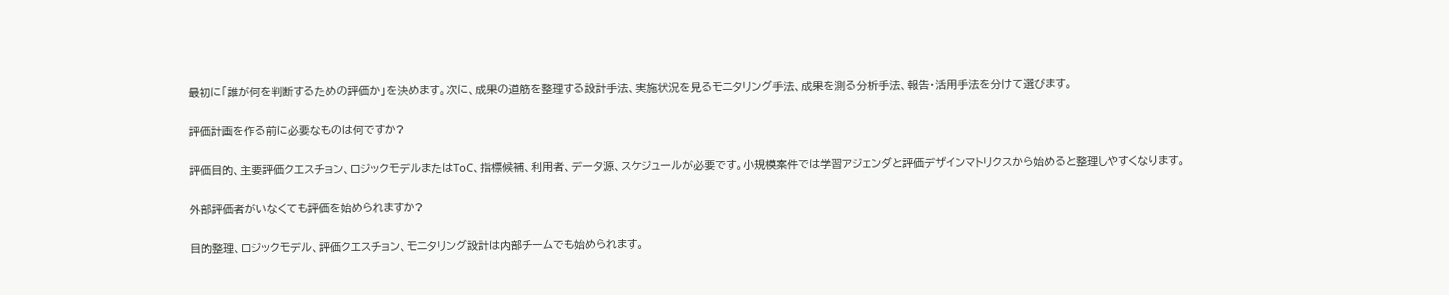最初に「誰が何を判断するための評価か」を決めます。次に、成果の道筋を整理する設計手法、実施状況を見るモニタリング手法、成果を測る分析手法、報告・活用手法を分けて選びます。

評価計画を作る前に必要なものは何ですか?

評価目的、主要評価クエスチョン、ロジックモデルまたはToC、指標候補、利用者、データ源、スケジュールが必要です。小規模案件では学習アジェンダと評価デザインマトリクスから始めると整理しやすくなります。

外部評価者がいなくても評価を始められますか?

目的整理、ロジックモデル、評価クエスチョン、モニタリング設計は内部チームでも始められます。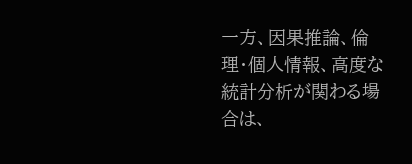一方、因果推論、倫理・個人情報、高度な統計分析が関わる場合は、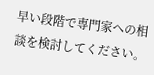早い段階で専門家への相談を検討してください。